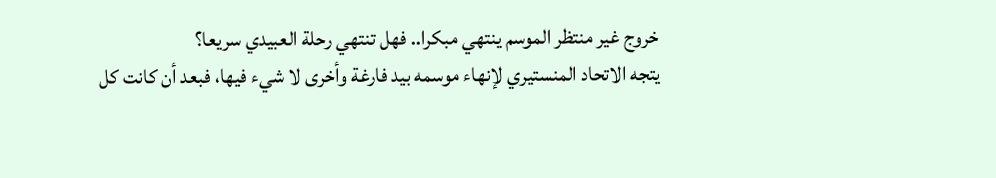خروج غير منتظر الموسم ينتهي مبكرا.. فهل تنتهي رحلة العبيدي سريعا؟
يتجه الاتحاد المنستيري لإنهاء موسمه بيد فارغة وأخرى لا شيء فيها، فبعد أن كانت كل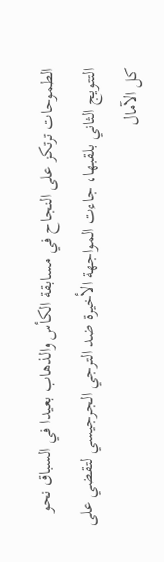الطموحات ترتكز على النجاح في مسابقة الكأس والذهاب بعيدا في السباق نحو التتويج الثاني بلقبها، جاءت المواجهة الأخيرة ضد الترجي الجرجيسي لتقضي على كل الآمال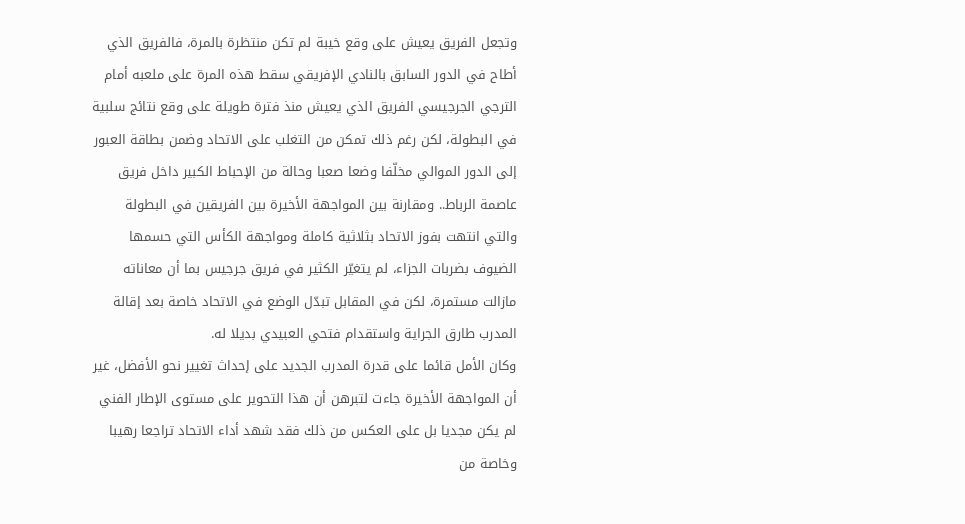وتجعل الفريق يعيش على وقع خيبة لم تكن منتظرة بالمرة، فالفريق الذي أطاح في الدور السابق بالنادي الإفريقي سقط هذه المرة على ملعبه أمام الترجي الجرجيسي الفريق الذي يعيش منذ فترة طويلة على وقع نتائج سلبية في البطولة، لكن رغم ذلك تمكن من التغلب على الاتحاد وضمن بطاقة العبور إلى الدور الموالي مخلّفا وضعا صعبا وحالة من الإحباط الكبير داخل فريق عاصمة الرباط.. ومقارنة بين المواجهة الأخيرة بين الفريقين في البطولة والتي انتهت بفوز الاتحاد بثلاثية كاملة ومواجهة الكأس التي حسمها الضيوف بضربات الجزاء، لم يتغيّر الكثير في فريق جرجيس بما أن معاناته مازالت مستمرة، لكن في المقابل تبدّل الوضع في الاتحاد خاصة بعد إقالة المدرب طارق الجراية واستقدام فتحي العبيدي بديلا له.
وكان الأمل قائما على قدرة المدرب الجديد على إحداث تغيير نحو الأفضل، غير أن المواجهة الأخيرة جاءت لتبرهن أن هذا التحوير على مستوى الإطار الفني لم يكن مجديا بل على العكس من ذلك فقد شهد أداء الاتحاد تراجعا رهيبا وخاصة من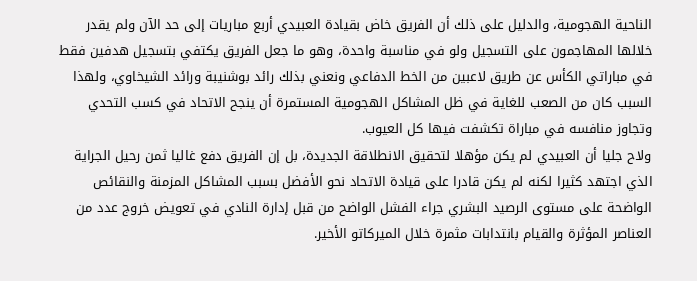الناحية الهجومية، والدليل على ذلك أن الفريق خاض بقيادة العبيدي أربع مباريات إلى حد الآن ولم يقدر خلالها المهاجمون على التسجيل ولو في مناسبة واحدة، وهو ما جعل الفريق يكتفي بتسجيل هدفين فقط في مباراتي الكأس عن طريق لاعبين من الخط الدفاعي ونعني بذلك رائد بوشنيبة ورائد الشيخاوي، ولهذا السبب كان من الصعب للغاية في ظل المشاكل الهجومية المستمرة أن ينجح الاتحاد في كسب التحدي وتجاوز منافسه في مباراة تكشفت فيها كل العيوب.
ولاح جليا أن العبيدي لم يكن مؤهلا لتحقيق الانطلاقة الجديدة، بل إن الفريق دفع غاليا ثمن رحيل الجراية الذي اجتهد كثيرا لكنه لم يكن قادرا على قيادة الاتحاد نحو الأفضل بسبب المشاكل المزمنة والنقائص الواضحة على مستوى الرصيد البشري جراء الفشل الواضح من قبل إدارة النادي في تعويض خروج عدد من العناصر المؤثرة والقيام بانتدابات مثمرة خلال الميركاتو الأخير.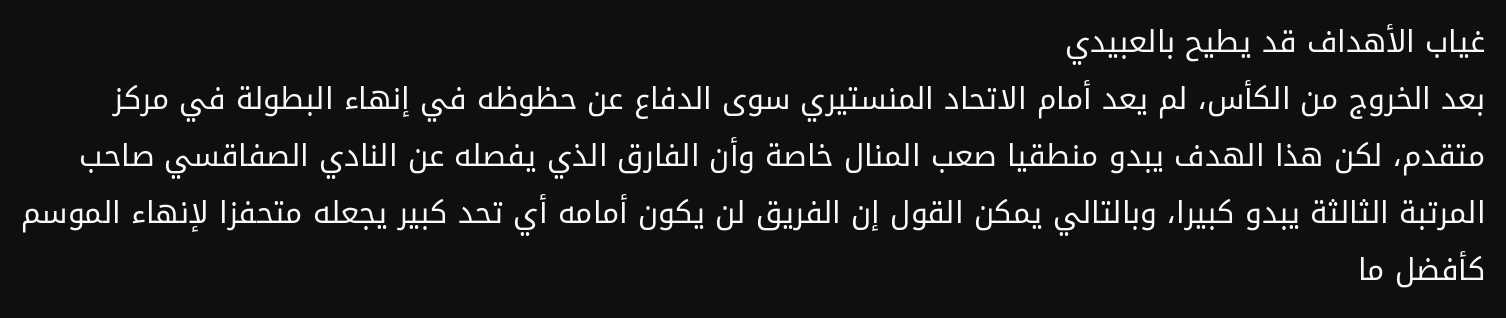غياب الأهداف قد يطيح بالعبيدي
بعد الخروج من الكأس، لم يعد أمام الاتحاد المنستيري سوى الدفاع عن حظوظه في إنهاء البطولة في مركز متقدم، لكن هذا الهدف يبدو منطقيا صعب المنال خاصة وأن الفارق الذي يفصله عن النادي الصفاقسي صاحب المرتبة الثالثة يبدو كبيرا، وبالتالي يمكن القول إن الفريق لن يكون أمامه أي تحد كبير يجعله متحفزا لإنهاء الموسم كأفضل ما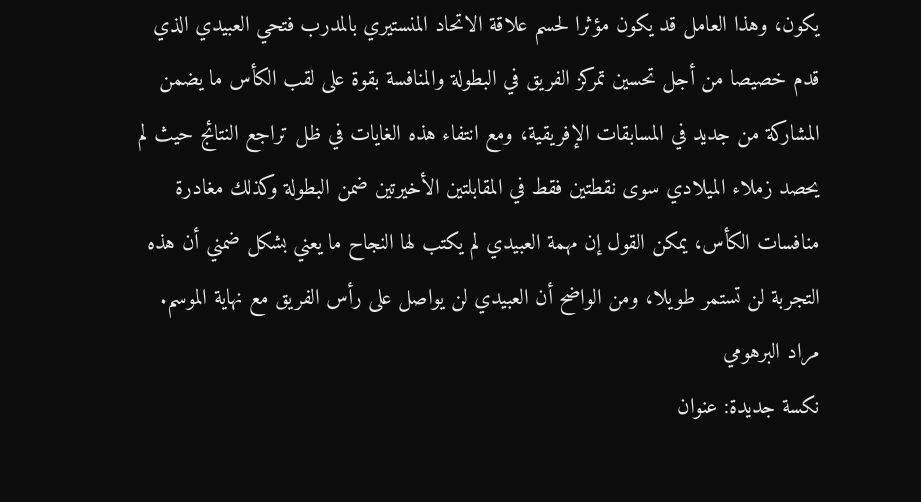يكون، وهذا العامل قد يكون مؤثرا لحسم علاقة الاتحاد المنستيري بالمدرب فتحي العبيدي الذي قدم خصيصا من أجل تحسين تمركز الفريق في البطولة والمنافسة بقوة على لقب الكأس ما يضمن المشاركة من جديد في المسابقات الإفريقية، ومع انتفاء هذه الغايات في ظل تراجع النتائج حيث لم يحصد زملاء الميلادي سوى نقطتين فقط في المقابلتين الأخيرتين ضمن البطولة وكذلك مغادرة منافسات الكأس، يمكن القول إن مهمة العبيدي لم يكتب لها النجاح ما يعني بشكل ضمني أن هذه التجربة لن تستمر طويلا، ومن الواضح أن العبيدي لن يواصل على رأس الفريق مع نهاية الموسم.
مراد البرهومي
نكسة جديدة: عنوان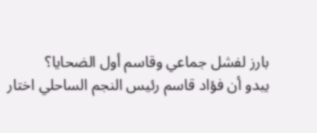بارز لفشل جماعي وقاسم أول الضحايا؟
يبدو أن فؤاد قاسم رئيس النجم الساحلي اختار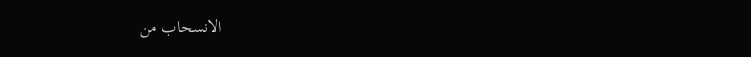الانسحاب من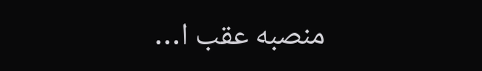منصبه عقب ا…